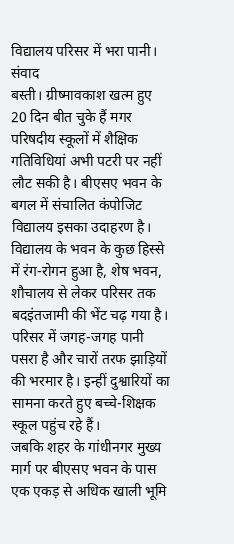विद्यालय परिसर में भरा पानी। संवाद
बस्ती। ग्रीष्मावकाश खत्म हुए 20 दिन बीत चुके हैं मगर परिषदीय स्कूलों में शैक्षिक गतिविधियां अभी पटरी पर नहीं लौट सकी है। बीएसए भवन के बगल में संचालित कंपोजिट विद्यालय इसका उदाहरण है।
विद्यालय के भवन के कुछ हिस्से में रंग-रोगन हुआ है, शेष भवन, शौचालय से लेकर परिसर तक बदइंतजामी की भेंट चढ़ गया है। परिसर में जगह-जगह पानी पसरा है और चारों तरफ झाड़ियों की भरमार है। इन्हीं दुश्वारियों का सामना करते हुए बच्चे-शिक्षक स्कूल पहुंच रहे हैं।
जबकि शहर के गांधीनगर मुख्य मार्ग पर बीएसए भवन के पास एक एकड़ से अधिक खाली भूमि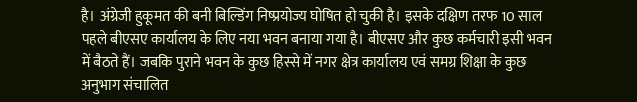है। अंग्रेजी हुकूमत की बनी बिल्डिंग निष्प्रयोज्य घोषित हो चुकी है। इसके दक्षिण तरफ 10 साल पहले बीएसए कार्यालय के लिए नया भवन बनाया गया है। बीएसए और कुछ कर्मचारी इसी भवन में बैठते हैं। जबकि पुराने भवन के कुछ हिस्से में नगर क्षेत्र कार्यालय एवं समग्र शिक्षा के कुछ अनुभाग संचालित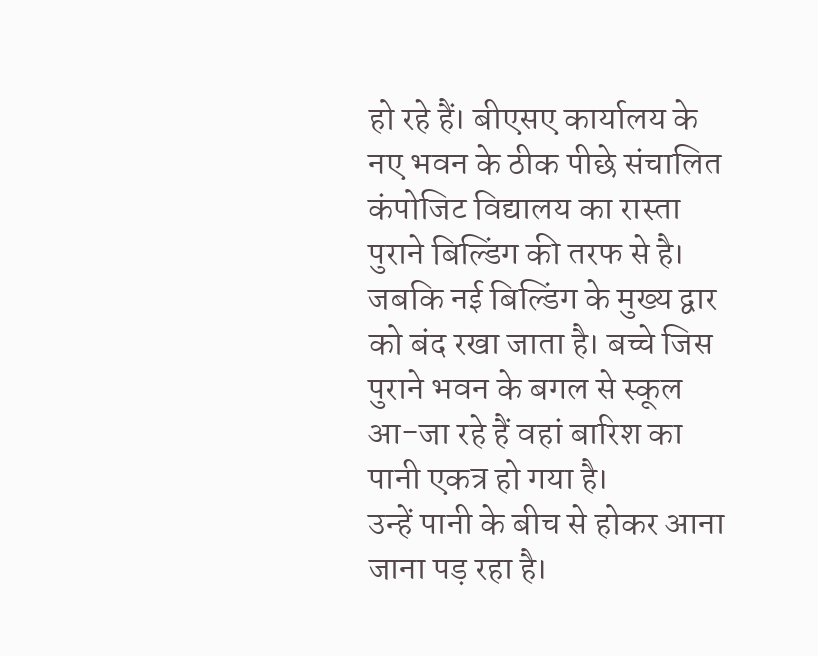हो रहे हैं। बीएसए कार्यालय के नए भवन के ठीक पीछे संचालित कंपोजिट विद्यालय का रास्ता पुराने बिल्डिंग की तरफ से है। जबकि नई बिल्डिंग के मुख्य द्वार को बंद रखा जाता है। बच्चे जिस पुराने भवन के बगल से स्कूल आ-जा रहे हैं वहां बारिश का पानी एकत्र हो गया है।
उन्हें पानी के बीच से होकर आना जाना पड़ रहा है।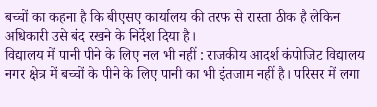बच्चों का कहना है कि बीएसए कार्यालय की तरफ से रास्ता ठीक है लेकिन अधिकारी उसे बंद रखने के निर्देश दिया है।
विद्यालय में पानी पीने के लिए नल भी नहीं : राजकीय आदर्श कंपोजिट विद्यालय नगर क्षेत्र में बच्चों के पीने के लिए पानी का भी इंतजाम नहीं है। परिसर में लगा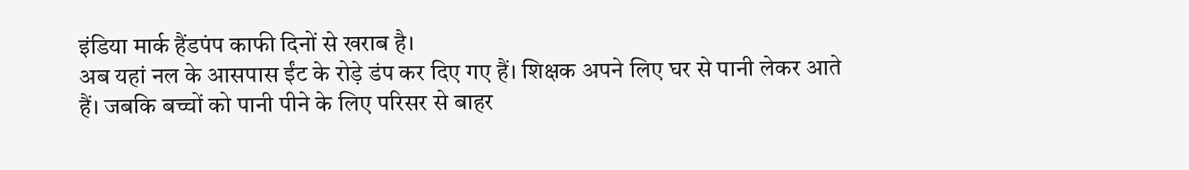इंडिया मार्क हैंडपंप काफी दिनों से खराब है।
अब यहां नल के आसपास ईंट के रोड़े डंप कर दिए गए हैं। शिक्षक अपने लिए घर से पानी लेकर आते हैं। जबकि बच्चों को पानी पीने के लिए परिसर से बाहर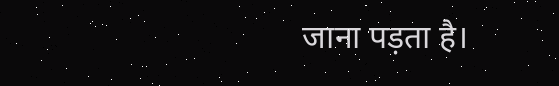जाना पड़ता है।